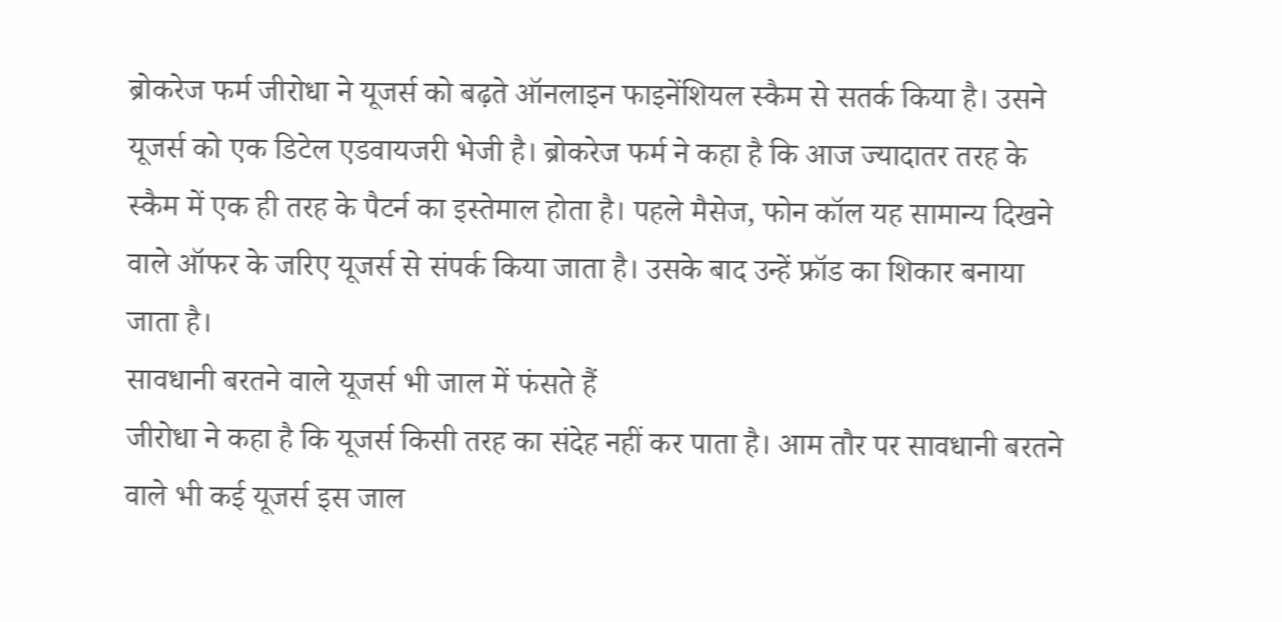ब्रोकरेज फर्म जीरोधा ने यूजर्स को बढ़ते ऑनलाइन फाइनेंशियल स्कैम से सतर्क किया है। उसने यूजर्स को एक डिटेल एडवायजरी भेजी है। ब्रोकरेज फर्म ने कहा है कि आज ज्यादातर तरह के स्कैम में एक ही तरह के पैटर्न का इस्तेमाल होता है। पहले मैसेज, फोन कॉल यह सामान्य दिखने वाले ऑफर के जरिए यूजर्स से संपर्क किया जाता है। उसके बाद उन्हें फ्रॉड का शिकार बनाया जाता है।
सावधानी बरतने वाले यूजर्स भी जाल में फंसते हैं
जीरोधा ने कहा है कि यूजर्स किसी तरह का संदेह नहीं कर पाता है। आम तौर पर सावधानी बरतने वाले भी कई यूजर्स इस जाल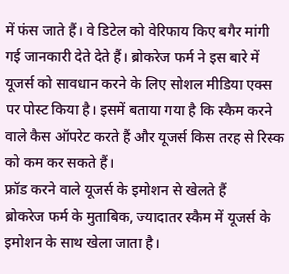में फंस जाते हैं। वे डिटेल को वेरिफाय किए बगैर मांगी गई जानकारी देते देते हैं। ब्रोकरेज फर्म ने इस बारे में यूजर्स को सावधान करने के लिए सोशल मीडिया एक्स पर पोस्ट किया है। इसमें बताया गया है कि स्कैम करने वाले कैस ऑपरेट करते हैं और यूजर्स किस तरह से रिस्क को कम कर सकते हैं।
फ्रॉड करने वाले यूजर्स के इमोशन से खेलते हैं
ब्रोकरेज फर्म के मुताबिक, ज्यादातर स्कैम में यूजर्स के इमोशन के साथ खेला जाता है।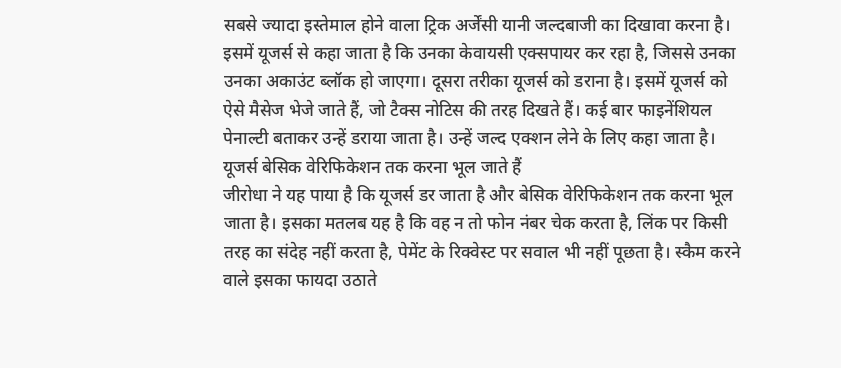सबसे ज्यादा इस्तेमाल होने वाला ट्रिक अर्जेंसी यानी जल्दबाजी का दिखावा करना है। इसमें यूजर्स से कहा जाता है कि उनका केवायसी एक्सपायर कर रहा है, जिससे उनका उनका अकाउंट ब्लॉक हो जाएगा। दूसरा तरीका यूजर्स को डराना है। इसमें यूजर्स को ऐसे मैसेज भेजे जाते हैं, जो टैक्स नोटिस की तरह दिखते हैं। कई बार फाइनेंशियल पेनाल्टी बताकर उन्हें डराया जाता है। उन्हें जल्द एक्शन लेने के लिए कहा जाता है।
यूजर्स बेसिक वेरिफिकेशन तक करना भूल जाते हैं
जीरोधा ने यह पाया है कि यूजर्स डर जाता है और बेसिक वेरिफिकेशन तक करना भूल जाता है। इसका मतलब यह है कि वह न तो फोन नंबर चेक करता है, लिंक पर किसी तरह का संदेह नहीं करता है, पेमेंट के रिक्वेस्ट पर सवाल भी नहीं पूछता है। स्कैम करने वाले इसका फायदा उठाते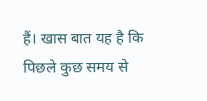हैं। खास बात यह है कि पिछले कुछ समय से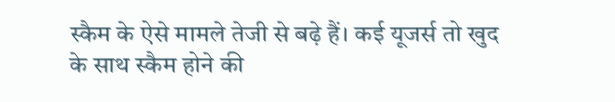स्कैम के ऐसे मामले तेजी से बढ़े हैं। कई यूजर्स तो खुद के साथ स्कैम होने की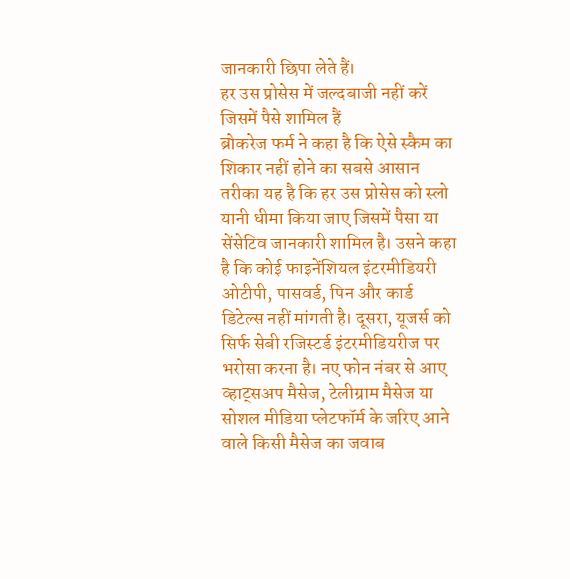जानकारी छिपा लेते हैं।
हर उस प्रोसेस में जल्दबाजी नहीं करें जिसमें पैसे शामिल हैं
ब्रोकरेज फर्म ने कहा है कि ऐसे स्कैम का शिकार नहीं होने का सबसे आसान तरीका यह है कि हर उस प्रोसेस को स्लो यानी धीमा किया जाए जिसमें पैसा या सेंसेटिव जानकारी शामिल है। उसने कहा है कि कोई फाइनेंशियल इंटरमीडियरी ओटीपी, पासवर्ड, पिन और कार्ड डिटेल्स नहीं मांगती है। दूसरा, यूजर्स को सिर्फ सेबी रजिस्टर्ड इंटरमीडियरीज पर भरोसा करना है। नए फोन नंबर से आए व्हाट्सअप मैसेज, टेलीग्राम मैसेज या सोशल मीडिया प्लेटफॉर्म के जरिए आने वाले किसी मैसेज का जवाब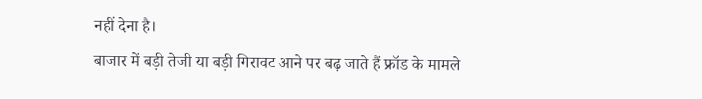नहीं देना है।
बाजार में बड़ी तेजी या बड़ी गिरावट आने पर बढ़ जाते हैं फ्रॉड के मामले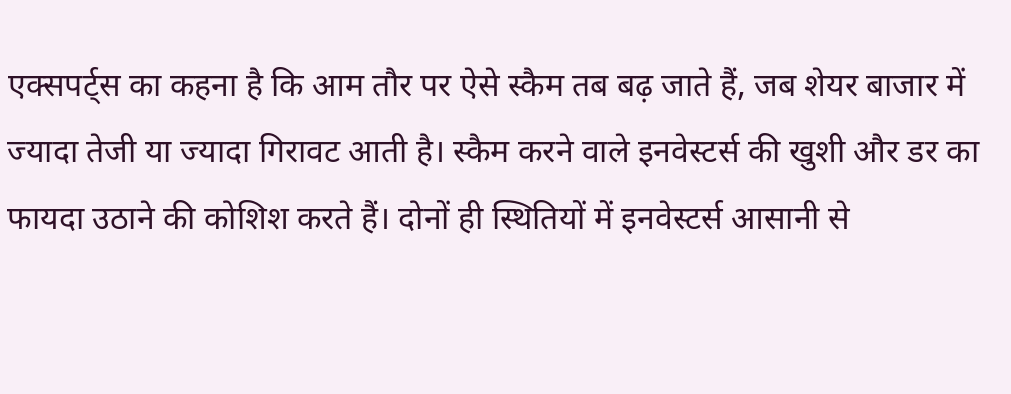एक्सपर्ट्स का कहना है कि आम तौर पर ऐसे स्कैम तब बढ़ जाते हैं, जब शेयर बाजार में ज्यादा तेजी या ज्यादा गिरावट आती है। स्कैम करने वाले इनवेस्टर्स की खुशी और डर का फायदा उठाने की कोशिश करते हैं। दोनों ही स्थितियों में इनवेस्टर्स आसानी से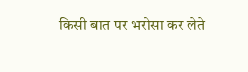किसी बात पर भरोसा कर लेते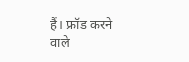हैं। फ्रॉड करने वाले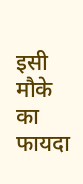इसी मौके का फायदा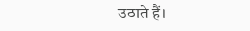उठाते हैं।